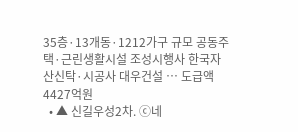35층·13개동·1212가구 규모 공동주택·근린생활시설 조성시행사 한국자산신탁·시공사 대우건설 … 도급액 4427억원
  • ▲ 신길우성2차. ⓒ네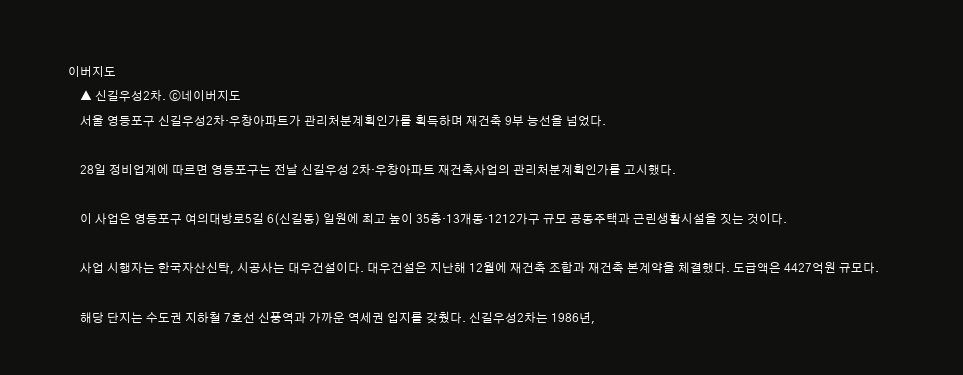이버지도
    ▲ 신길우성2차. ⓒ네이버지도
    서울 영등포구 신길우성2차·우창아파트가 관리처분계획인가를 획득하며 재건축 9부 능선을 넘었다.

    28일 정비업계에 따르면 영등포구는 전날 신길우성 2차·우창아파트 재건축사업의 관리처분계획인가를 고시했다.

    이 사업은 영등포구 여의대방로5길 6(신길동) 일원에 최고 높이 35층·13개동·1212가구 규모 공동주택과 근린생활시설을 짓는 것이다.

    사업 시행자는 한국자산신탁, 시공사는 대우건설이다. 대우건설은 지난해 12월에 재건축 조합과 재건축 본계약을 체결했다. 도급액은 4427억원 규모다.

    해당 단지는 수도권 지하철 7호선 신풍역과 가까운 역세권 입지를 갖췄다. 신길우성2차는 1986년,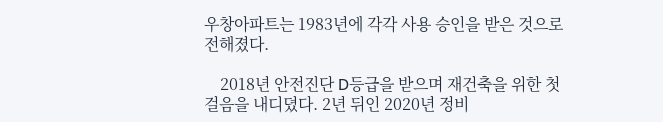우창아파트는 1983년에 각각 사용 승인을 받은 것으로 전해졌다.

    2018년 안전진단 D등급을 받으며 재건축을 위한 첫 걸음을 내디뎠다. 2년 뒤인 2020년 정비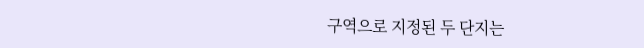구역으로 지정된 두 단지는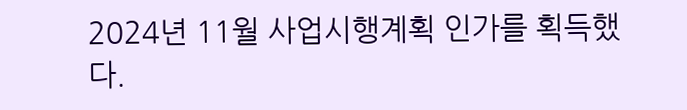2024년 11월 사업시행계획 인가를 획득했다.